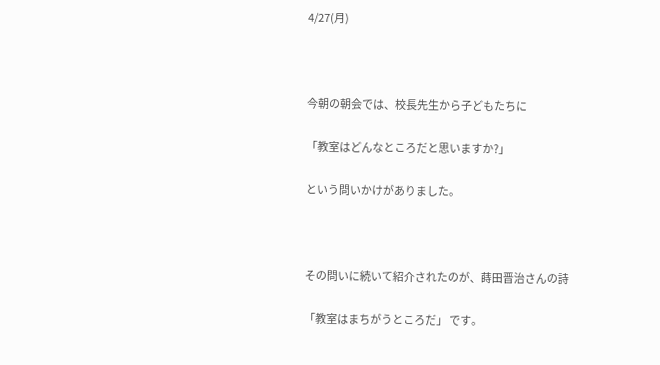4/27(月)



今朝の朝会では、校長先生から子どもたちに

「教室はどんなところだと思いますか?」

という問いかけがありました。



その問いに続いて紹介されたのが、蒔田晋治さんの詩

「教室はまちがうところだ」 です。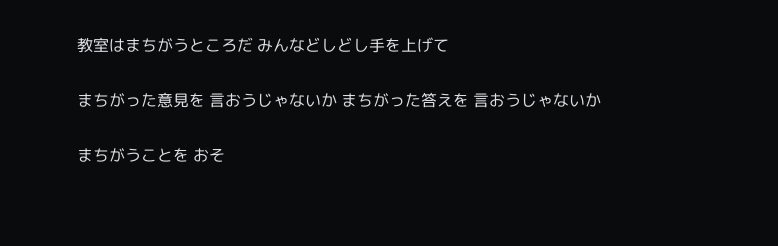教室はまちがうところだ みんなどしどし手を上げて

まちがった意見を 言おうじゃないか まちがった答えを 言おうじゃないか

まちがうことを おそ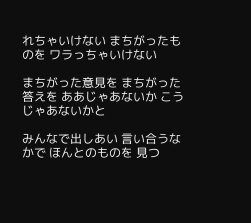れちゃいけない まちがったものを ワラっちゃいけない

まちがった意見を まちがった答えを ああじゃあないか こうじゃあないかと

みんなで出しあい 言い合うなかで ほんとのものを 見つ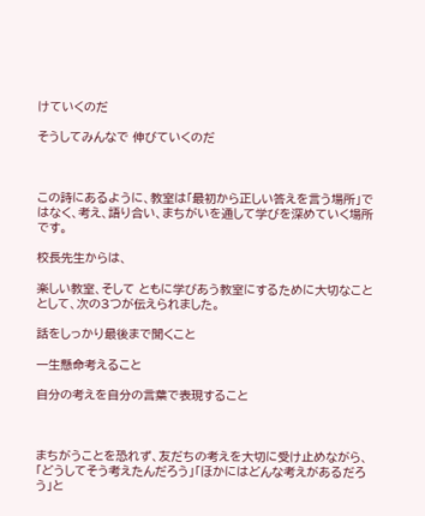けていくのだ

そうしてみんなで 伸びていくのだ



この詩にあるように、教室は「最初から正しい答えを言う場所」ではなく、考え、語り合い、まちがいを通して学びを深めていく場所です。

校長先生からは、

楽しい教室、そして ともに学びあう教室にするために大切なこととして、次の3つが伝えられました。

話をしっかり最後まで聞くこと

一生懸命考えること

自分の考えを自分の言葉で表現すること



まちがうことを恐れず、友だちの考えを大切に受け止めながら、「どうしてそう考えたんだろう」「ほかにはどんな考えがあるだろう」と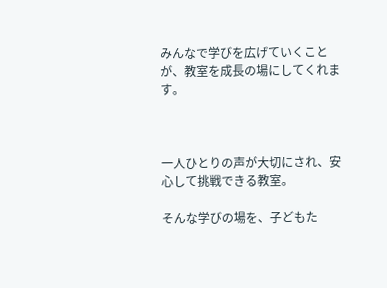みんなで学びを広げていくことが、教室を成長の場にしてくれます。



一人ひとりの声が大切にされ、安心して挑戦できる教室。

そんな学びの場を、子どもた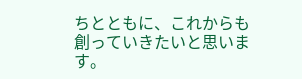ちとともに、これからも創っていきたいと思います。